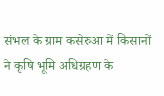संभल के ग्राम कसेरुआ में किसानों ने कृषि भूमि अधिग्रहण के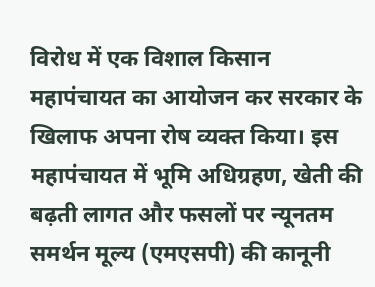विरोध में एक विशाल किसान महापंचायत का आयोजन कर सरकार के खिलाफ अपना रोष व्यक्त किया। इस महापंचायत में भूमि अधिग्रहण, खेती की बढ़ती लागत और फसलों पर न्यूनतम समर्थन मूल्य (एमएसपी) की कानूनी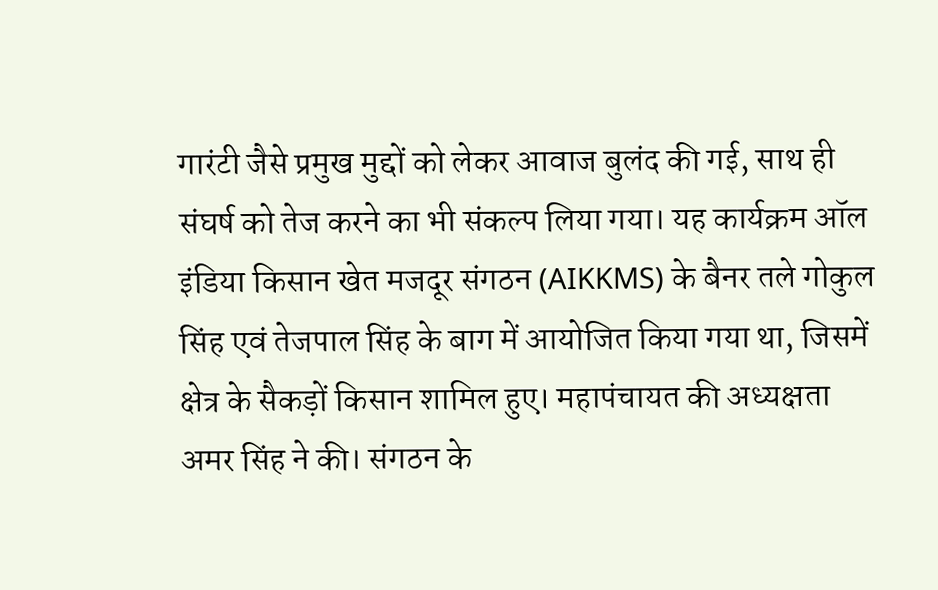गारंटी जैसे प्रमुख मुद्दों को लेकर आवाज बुलंद की गई, साथ ही संघर्ष को तेज करने का भी संकल्प लिया गया। यह कार्यक्रम ऑल इंडिया किसान खेत मजदूर संगठन (AIKKMS) के बैनर तले गोकुल सिंह एवं तेजपाल सिंह के बाग में आयोजित किया गया था, जिसमें क्षेत्र के सैकड़ों किसान शामिल हुए। महापंचायत की अध्यक्षता अमर सिंह ने की। संगठन के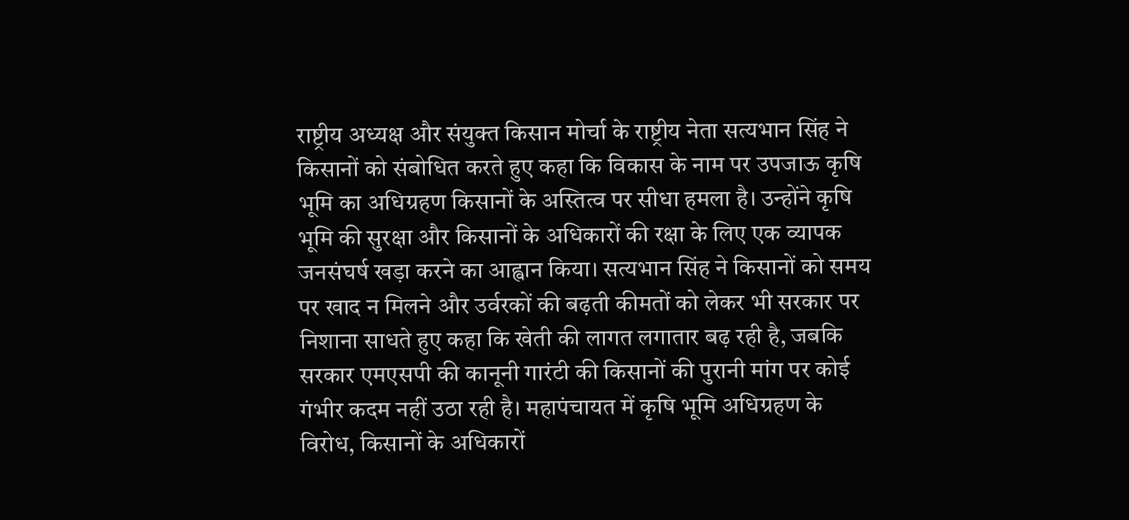राष्ट्रीय अध्यक्ष और संयुक्त किसान मोर्चा के राष्ट्रीय नेता सत्यभान सिंह ने किसानों को संबोधित करते हुए कहा कि विकास के नाम पर उपजाऊ कृषि भूमि का अधिग्रहण किसानों के अस्तित्व पर सीधा हमला है। उन्होंने कृषि भूमि की सुरक्षा और किसानों के अधिकारों की रक्षा के लिए एक व्यापक जनसंघर्ष खड़ा करने का आह्वान किया। सत्यभान सिंह ने किसानों को समय पर खाद न मिलने और उर्वरकों की बढ़ती कीमतों को लेकर भी सरकार पर निशाना साधते हुए कहा कि खेती की लागत लगातार बढ़ रही है, जबकि सरकार एमएसपी की कानूनी गारंटी की किसानों की पुरानी मांग पर कोई गंभीर कदम नहीं उठा रही है। महापंचायत में कृषि भूमि अधिग्रहण के विरोध, किसानों के अधिकारों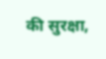की सुरक्षा,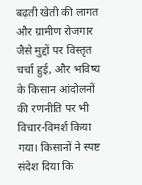बढ़ती खेती की लागत और ग्रामीण रोजगार जैसे मुद्दों पर विस्तृत चर्चा हुई, और भविष्य के किसान आंदोलनों की रणनीति पर भी विचार-विमर्श किया गया। किसानों ने स्पष्ट संदेश दिया कि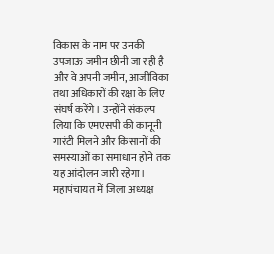विकास के नाम पर उनकी उपजाऊ जमीन छीनी जा रही है और वे अपनी जमीन, आजीविका तथा अधिकारों की रक्षा के लिए संघर्ष करेंगे। उन्होंने संकल्प लिया कि एमएसपी की कानूनी गारंटी मिलने और किसानों की समस्याओं का समाधान होने तक यह आंदोलन जारी रहेगा। महापंचायत में जिला अध्यक्ष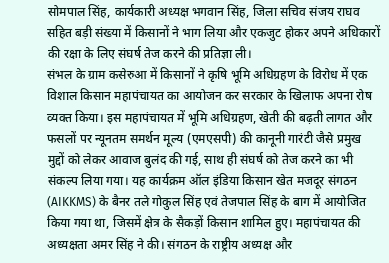सोमपाल सिंह, कार्यकारी अध्यक्ष भगवान सिंह, जिला सचिव संजय राघव सहित बड़ी संख्या में किसानों ने भाग लिया और एकजुट होकर अपने अधिकारों की रक्षा के लिए संघर्ष तेज करने की प्रतिज्ञा ली।
संभल के ग्राम कसेरुआ में किसानों ने कृषि भूमि अधिग्रहण के विरोध में एक विशाल किसान महापंचायत का आयोजन कर सरकार के खिलाफ अपना रोष व्यक्त किया। इस महापंचायत में भूमि अधिग्रहण, खेती की बढ़ती लागत और फसलों पर न्यूनतम समर्थन मूल्य (एमएसपी) की कानूनी गारंटी जैसे प्रमुख मुद्दों को लेकर आवाज बुलंद की गई, साथ ही संघर्ष को तेज करने का भी संकल्प लिया गया। यह कार्यक्रम ऑल इंडिया किसान खेत मजदूर संगठन (AIKKMS) के बैनर तले गोकुल सिंह एवं तेजपाल सिंह के बाग में आयोजित किया गया था, जिसमें क्षेत्र के सैकड़ों किसान शामिल हुए। महापंचायत की अध्यक्षता अमर सिंह ने की। संगठन के राष्ट्रीय अध्यक्ष और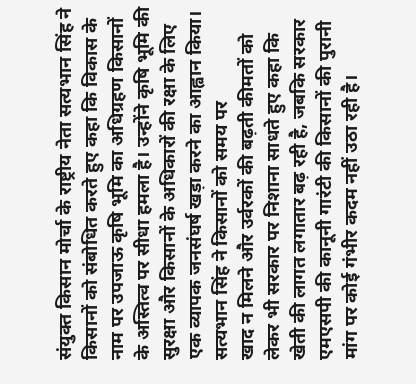संयुक्त किसान मोर्चा के राष्ट्रीय नेता सत्यभान सिंह ने किसानों को संबोधित करते हुए कहा कि विकास के नाम पर उपजाऊ कृषि भूमि का अधिग्रहण किसानों के अस्तित्व पर सीधा हमला है। उन्होंने कृषि भूमि की सुरक्षा और किसानों के अधिकारों की रक्षा के लिए एक व्यापक जनसंघर्ष खड़ा करने का आह्वान किया। सत्यभान सिंह ने किसानों को समय पर
खाद न मिलने और उर्वरकों की बढ़ती कीमतों को लेकर भी सरकार पर निशाना साधते हुए कहा कि खेती की लागत लगातार बढ़ रही है, जबकि सरकार एमएसपी की कानूनी गारंटी की किसानों की पुरानी मांग पर कोई गंभीर कदम नहीं उठा रही है।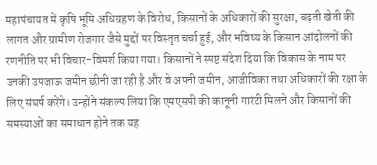महापंचायत में कृषि भूमि अधिग्रहण के विरोध, किसानों के अधिकारों की सुरक्षा, बढ़ती खेती की लागत और ग्रामीण रोजगार जैसे मुद्दों पर विस्तृत चर्चा हुई, और भविष्य के किसान आंदोलनों की रणनीति पर भी विचार-विमर्श किया गया। किसानों ने स्पष्ट संदेश दिया कि विकास के नाम पर उनकी उपजाऊ जमीन छीनी जा रही है और वे अपनी जमीन, आजीविका तथा अधिकारों की रक्षा के लिए संघर्ष करेंगे। उन्होंने संकल्प लिया कि एमएसपी की कानूनी गारंटी मिलने और किसानों की समस्याओं का समाधान होने तक यह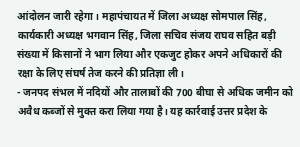आंदोलन जारी रहेगा। महापंचायत में जिला अध्यक्ष सोमपाल सिंह, कार्यकारी अध्यक्ष भगवान सिंह, जिला सचिव संजय राघव सहित बड़ी संख्या में किसानों ने भाग लिया और एकजुट होकर अपने अधिकारों की रक्षा के लिए संघर्ष तेज करने की प्रतिज्ञा ली।
- जनपद संभल में नदियों और तालाबों की 700 बीघा से अधिक जमीन को अवैध कब्जों से मुक्त करा लिया गया है। यह कार्रवाई उत्तर प्रदेश के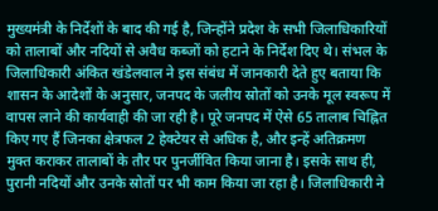मुख्यमंत्री के निर्देशों के बाद की गई है, जिन्होंने प्रदेश के सभी जिलाधिकारियों को तालाबों और नदियों से अवैध कब्जों को हटाने के निर्देश दिए थे। संभल के जिलाधिकारी अंकित खंडेलवाल ने इस संबंध में जानकारी देते हुए बताया कि शासन के आदेशों के अनुसार, जनपद के जलीय स्रोतों को उनके मूल स्वरूप में वापस लाने की कार्यवाही की जा रही है। पूरे जनपद में ऐसे 65 तालाब चिह्नित किए गए हैं जिनका क्षेत्रफल 2 हेक्टेयर से अधिक है, और इन्हें अतिक्रमण मुक्त कराकर तालाबों के तौर पर पुनर्जीवित किया जाना है। इसके साथ ही, पुरानी नदियों और उनके स्रोतों पर भी काम किया जा रहा है। जिलाधिकारी ने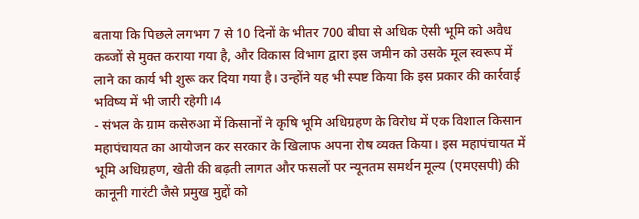बताया कि पिछले लगभग 7 से 10 दिनों के भीतर 700 बीघा से अधिक ऐसी भूमि को अवैध कब्जों से मुक्त कराया गया है, और विकास विभाग द्वारा इस जमीन को उसके मूल स्वरूप में लाने का कार्य भी शुरू कर दिया गया है। उन्होंने यह भी स्पष्ट किया कि इस प्रकार की कार्रवाई भविष्य में भी जारी रहेगी।4
- संभल के ग्राम कसेरुआ में किसानों ने कृषि भूमि अधिग्रहण के विरोध में एक विशाल किसान महापंचायत का आयोजन कर सरकार के खिलाफ अपना रोष व्यक्त किया। इस महापंचायत में भूमि अधिग्रहण, खेती की बढ़ती लागत और फसलों पर न्यूनतम समर्थन मूल्य (एमएसपी) की कानूनी गारंटी जैसे प्रमुख मुद्दों को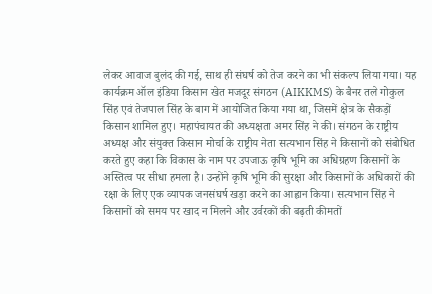लेकर आवाज बुलंद की गई, साथ ही संघर्ष को तेज करने का भी संकल्प लिया गया। यह कार्यक्रम ऑल इंडिया किसान खेत मजदूर संगठन (AIKKMS) के बैनर तले गोकुल सिंह एवं तेजपाल सिंह के बाग में आयोजित किया गया था, जिसमें क्षेत्र के सैकड़ों किसान शामिल हुए। महापंचायत की अध्यक्षता अमर सिंह ने की। संगठन के राष्ट्रीय अध्यक्ष और संयुक्त किसान मोर्चा के राष्ट्रीय नेता सत्यभान सिंह ने किसानों को संबोधित करते हुए कहा कि विकास के नाम पर उपजाऊ कृषि भूमि का अधिग्रहण किसानों के अस्तित्व पर सीधा हमला है। उन्होंने कृषि भूमि की सुरक्षा और किसानों के अधिकारों की रक्षा के लिए एक व्यापक जनसंघर्ष खड़ा करने का आह्वान किया। सत्यभान सिंह ने किसानों को समय पर खाद न मिलने और उर्वरकों की बढ़ती कीमतों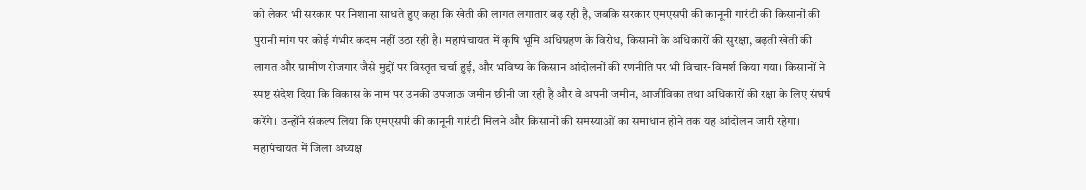को लेकर भी सरकार पर निशाना साधते हुए कहा कि खेती की लागत लगातार बढ़ रही है, जबकि सरकार एमएसपी की कानूनी गारंटी की किसानों की पुरानी मांग पर कोई गंभीर कदम नहीं उठा रही है। महापंचायत में कृषि भूमि अधिग्रहण के विरोध, किसानों के अधिकारों की सुरक्षा, बढ़ती खेती की लागत और ग्रामीण रोजगार जैसे मुद्दों पर विस्तृत चर्चा हुई, और भविष्य के किसान आंदोलनों की रणनीति पर भी विचार-विमर्श किया गया। किसानों ने स्पष्ट संदेश दिया कि विकास के नाम पर उनकी उपजाऊ जमीन छीनी जा रही है और वे अपनी जमीन, आजीविका तथा अधिकारों की रक्षा के लिए संघर्ष करेंगे। उन्होंने संकल्प लिया कि एमएसपी की कानूनी गारंटी मिलने और किसानों की समस्याओं का समाधान होने तक यह आंदोलन जारी रहेगा। महापंचायत में जिला अध्यक्ष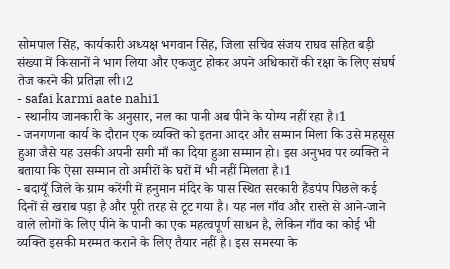सोमपाल सिंह, कार्यकारी अध्यक्ष भगवान सिंह, जिला सचिव संजय राघव सहित बड़ी संख्या में किसानों ने भाग लिया और एकजुट होकर अपने अधिकारों की रक्षा के लिए संघर्ष तेज करने की प्रतिज्ञा ली।2
- safai karmi aate nahi1
- स्थानीय जानकारी के अनुसार, नल का पानी अब पीने के योग्य नहीं रहा है।1
- जनगणना कार्य के दौरान एक व्यक्ति को इतना आदर और सम्मान मिला कि उसे महसूस हुआ जैसे यह उसकी अपनी सगी माँ का दिया हुआ सम्मान हो। इस अनुभव पर व्यक्ति ने बताया कि ऐसा सम्मान तो अमीरों के घरों में भी नहीं मिलता है।1
- बदायूँ जिले के ग्राम करेंगी में हनुमान मंदिर के पास स्थित सरकारी हैंडपंप पिछले कई दिनों से खराब पड़ा है और पूरी तरह से टूट गया है। यह नल गाँव और रास्ते से आने-जाने वाले लोगों के लिए पीने के पानी का एक महत्वपूर्ण साधन है, लेकिन गाँव का कोई भी व्यक्ति इसकी मरम्मत कराने के लिए तैयार नहीं है। इस समस्या के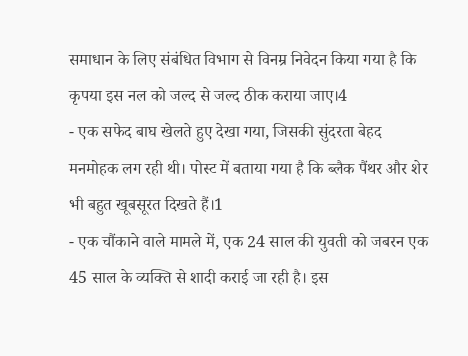समाधान के लिए संबंधित विभाग से विनम्र निवेदन किया गया है कि कृपया इस नल को जल्द से जल्द ठीक कराया जाए।4
- एक सफेद बाघ खेलते हुए देखा गया, जिसकी सुंदरता बेहद मनमोहक लग रही थी। पोस्ट में बताया गया है कि ब्लैक पैंथर और शेर भी बहुत खूबसूरत दिखते हैं।1
- एक चौंकाने वाले मामले में, एक 24 साल की युवती को जबरन एक 45 साल के व्यक्ति से शादी कराई जा रही है। इस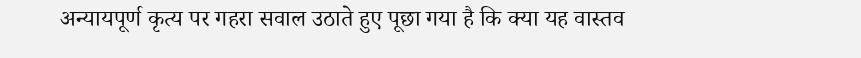अन्यायपूर्ण कृत्य पर गहरा सवाल उठाते हुए पूछा गया है कि क्या यह वास्तव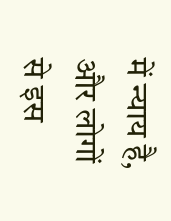में न्याय है, और लोगों से इस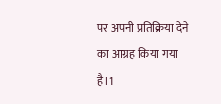पर अपनी प्रतिक्रिया देने का आग्रह किया गया है।1